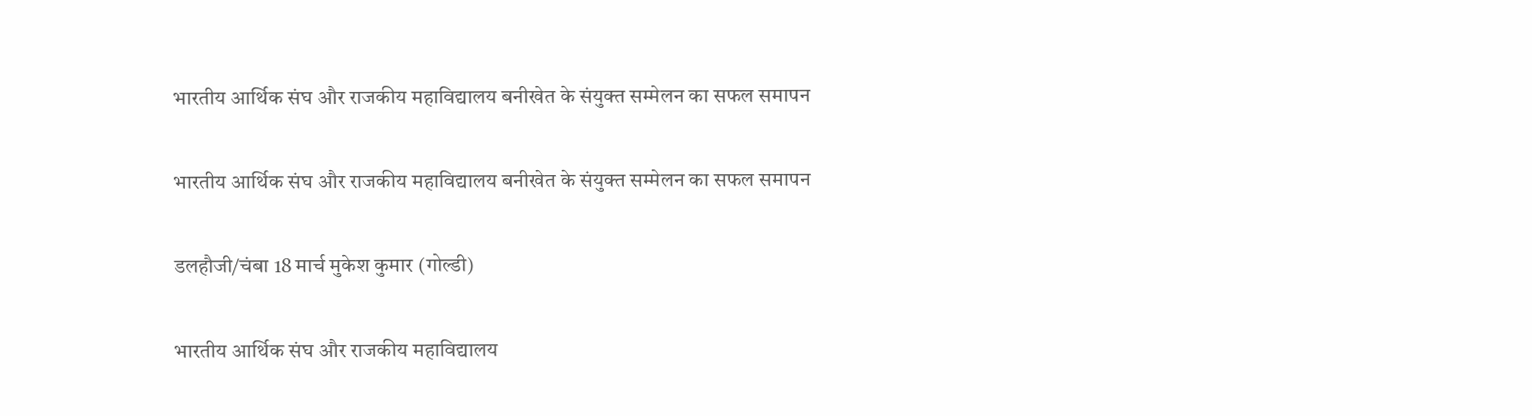भारतीय आर्थिक संघ और राजकीय महाविद्यालय बनीखेत के संयुक्त सम्मेलन का सफल समापन

भारतीय आर्थिक संघ और राजकीय महाविद्यालय बनीखेत के संयुक्त सम्मेलन का सफल समापन

डलहौजी/चंबा 18 मार्च मुकेश कुमार (गोल्डी)

भारतीय आर्थिक संघ और राजकीय महाविद्यालय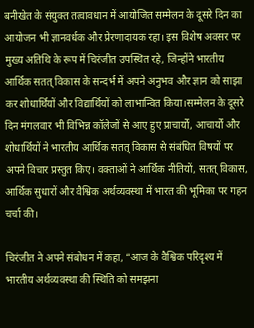बनीखेत के संयुक्त तत्वावधान में आयोजित सम्मेलन के दूसरे दिन का आयोजन भी ज्ञानवर्धक और प्रेरणादायक रहा। इस विशेष अवसर पर मुख्य अतिथि के रूप में चिरंजीत उपस्थित रहे, जिन्होंने भारतीय आर्थिक सतत् विकास के सन्दर्भ में अपने अनुभव और ज्ञान को साझा कर शोधार्थियों और विद्यार्थियों को लाभान्वित किया।सम्मेलन के दूसरे दिन मंगलवार भी विभिन्न कॉलेजों से आए हुए प्राचार्यों, आचार्यों और शोधार्थियों ने भारतीय आर्थिक सतत् विकास से संबंधित विषयों पर अपने विचार प्रस्तुत किए। वक्ताओं ने आर्थिक नीतियों, सतत् विकास, आर्थिक सुधारों और वैश्विक अर्थव्यवस्था में भारत की भूमिका पर गहन चर्चा की।

चिरंजीत ने अपने संबोधन में कहा, “आज के वैश्विक परिदृश्य में भारतीय अर्थव्यवस्था की स्थिति को समझना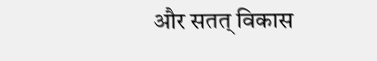और सतत् विकास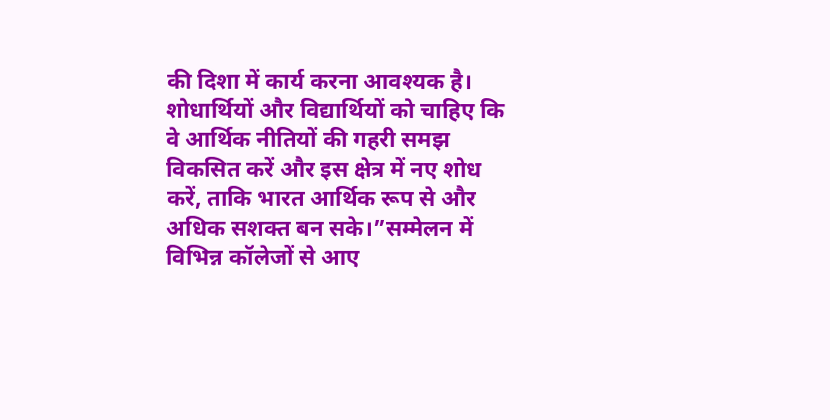की दिशा में कार्य करना आवश्यक है। शोधार्थियों और विद्यार्थियों को चाहिए कि वे आर्थिक नीतियों की गहरी समझ विकसित करें और इस क्षेत्र में नए शोध करें, ताकि भारत आर्थिक रूप से और अधिक सशक्त बन सके।”सम्मेलन में विभिन्न कॉलेजों से आए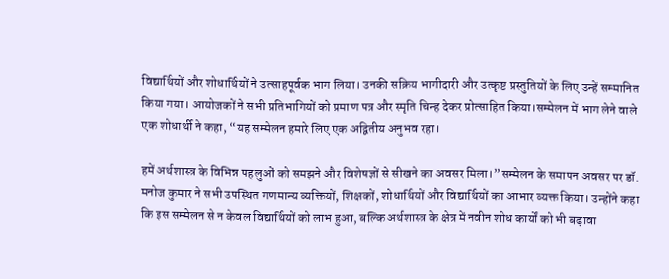विद्यार्थियों और शोधार्थियों ने उत्साहपूर्वक भाग लिया। उनकी सक्रिय भागीदारी और उत्कृष्ट प्रस्तुतियों के लिए उन्हें सम्मानित किया गया। आयोजकों ने सभी प्रतिभागियों को प्रमाण पत्र और स्मृति चिन्ह देकर प्रोत्साहित किया।सम्मेलन में भाग लेने वाले एक शोधार्थी ने कहा, “यह सम्मेलन हमारे लिए एक अद्वितीय अनुभव रहा।

हमें अर्थशास्त्र के विभिन्न पहलुओं को समझने और विशेषज्ञों से सीखने का अवसर मिला।”सम्मेलन के समापन अवसर पर डॉ. मनोज कुमार ने सभी उपस्थित गणमान्य व्यक्तियों, शिक्षकों, शोधार्थियों और विद्यार्थियों का आभार व्यक्त किया। उन्होंने कहा कि इस सम्मेलन से न केवल विद्यार्थियों को लाभ हुआ, बल्कि अर्थशास्त्र के क्षेत्र में नवीन शोध कार्यों को भी बढ़ावा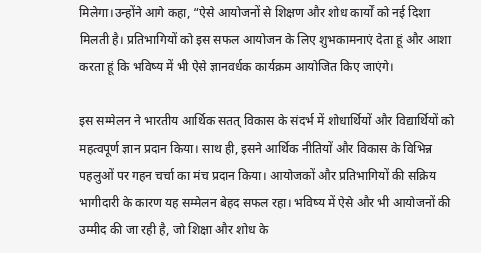मिलेगा।उन्होंने आगे कहा, “ऐसे आयोजनों से शिक्षण और शोध कार्यों को नई दिशा मिलती है। प्रतिभागियों को इस सफल आयोजन के लिए शुभकामनाएं देता हूं और आशा करता हूं कि भविष्य में भी ऐसे ज्ञानवर्धक कार्यक्रम आयोजित किए जाएंगे।

इस सम्मेलन ने भारतीय आर्थिक सतत् विकास के संदर्भ में शोधार्थियों और विद्यार्थियों को महत्वपूर्ण ज्ञान प्रदान किया। साथ ही, इसने आर्थिक नीतियों और विकास के विभिन्न पहलुओं पर गहन चर्चा का मंच प्रदान किया। आयोजकों और प्रतिभागियों की सक्रिय भागीदारी के कारण यह सम्मेलन बेहद सफल रहा। भविष्य में ऐसे और भी आयोजनों की उम्मीद की जा रही है, जो शिक्षा और शोध के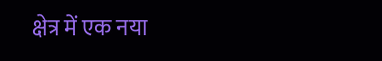क्षेत्र में एक नया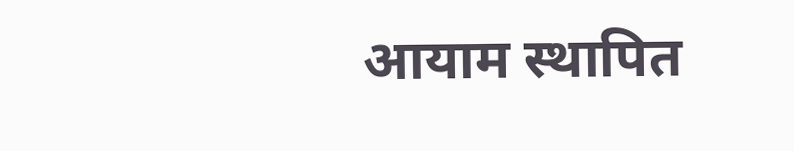आयाम स्थापित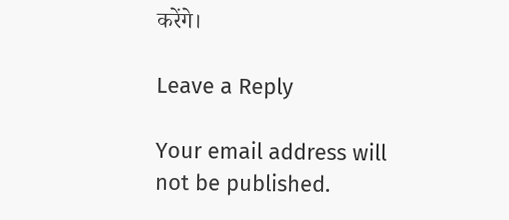करेंगे।

Leave a Reply

Your email address will not be published.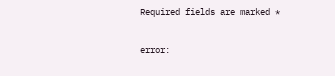Required fields are marked *

error: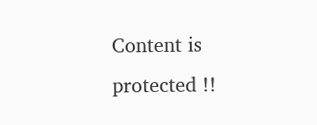Content is protected !!